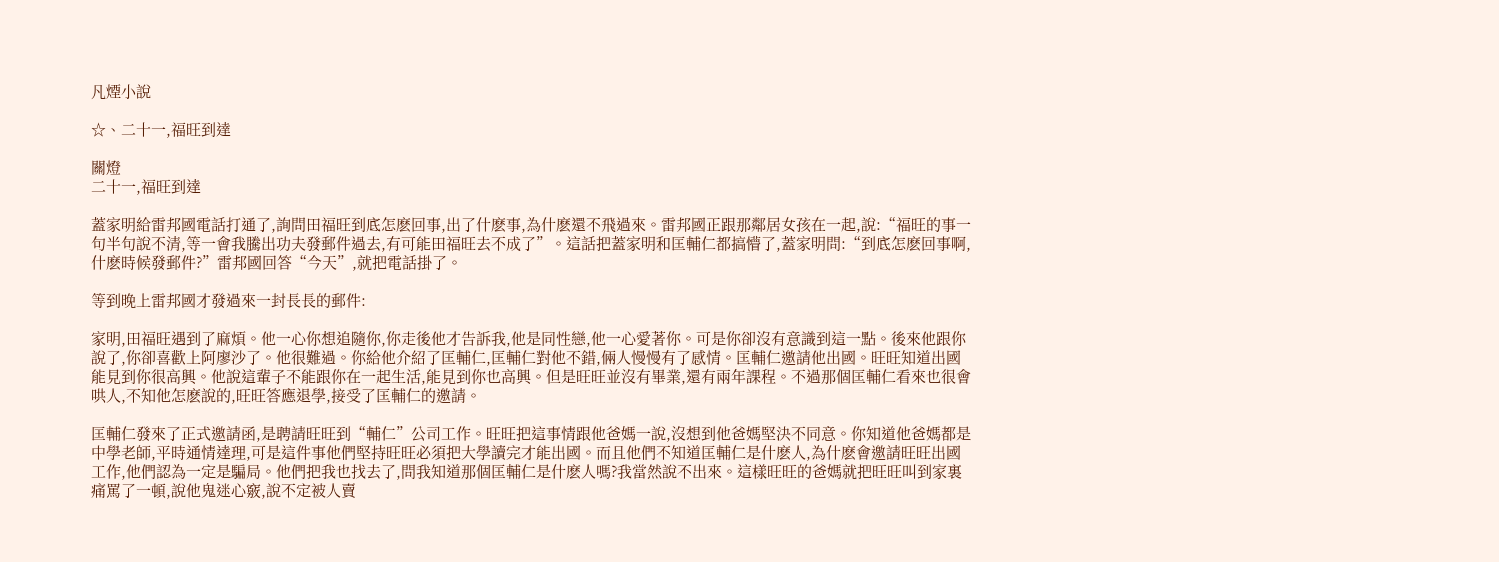凡煙小說

☆、二十一,福旺到達

關燈
二十一,福旺到達

蓋家明給雷邦國電話打通了,詢問田福旺到底怎麽回事,出了什麽事,為什麽還不飛過來。雷邦國正跟那鄰居女孩在一起,說:“福旺的事一句半句說不清,等一會我騰出功夫發郵件過去,有可能田福旺去不成了”。這話把蓋家明和匡輔仁都搞懵了,蓋家明問:“到底怎麽回事啊,什麽時候發郵件?”雷邦國回答“今天”,就把電話掛了。

等到晚上雷邦國才發過來一封長長的郵件:

家明,田福旺遇到了麻煩。他一心你想追隨你,你走後他才告訴我,他是同性戀,他一心愛著你。可是你卻沒有意識到這一點。後來他跟你說了,你卻喜歡上阿廖沙了。他很難過。你給他介紹了匡輔仁,匡輔仁對他不錯,倆人慢慢有了感情。匡輔仁邀請他出國。旺旺知道出國能見到你很高興。他說這輩子不能跟你在一起生活,能見到你也高興。但是旺旺並沒有畢業,還有兩年課程。不過那個匡輔仁看來也很會哄人,不知他怎麽說的,旺旺答應退學,接受了匡輔仁的邀請。

匡輔仁發來了正式邀請函,是聘請旺旺到“輔仁”公司工作。旺旺把這事情跟他爸媽一說,沒想到他爸媽堅決不同意。你知道他爸媽都是中學老師,平時通情達理,可是這件事他們堅持旺旺必須把大學讀完才能出國。而且他們不知道匡輔仁是什麽人,為什麽會邀請旺旺出國工作,他們認為一定是騙局。他們把我也找去了,問我知道那個匡輔仁是什麽人嗎?我當然說不出來。這樣旺旺的爸媽就把旺旺叫到家裏痛罵了一頓,說他鬼迷心竅,說不定被人賣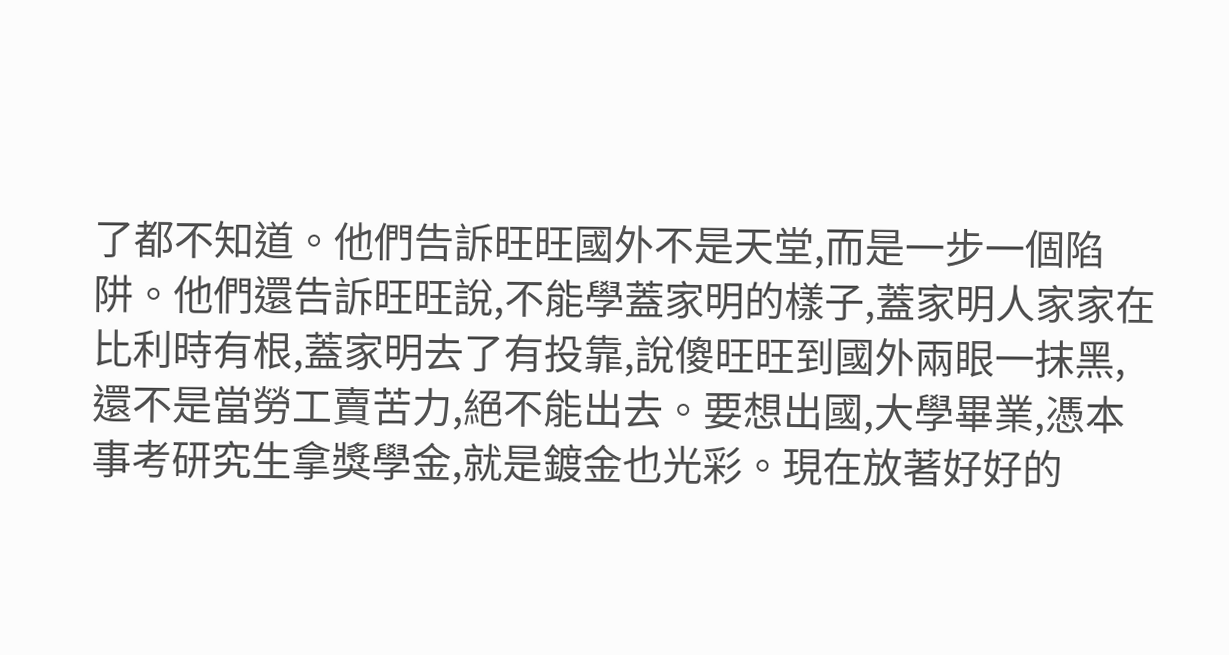了都不知道。他們告訴旺旺國外不是天堂,而是一步一個陷阱。他們還告訴旺旺說,不能學蓋家明的樣子,蓋家明人家家在比利時有根,蓋家明去了有投靠,說傻旺旺到國外兩眼一抹黑,還不是當勞工賣苦力,絕不能出去。要想出國,大學畢業,憑本事考研究生拿獎學金,就是鍍金也光彩。現在放著好好的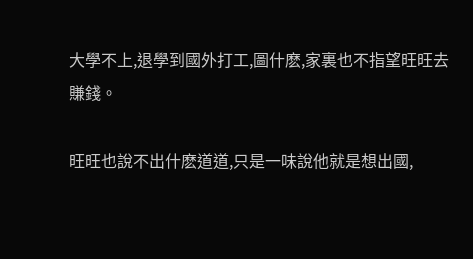大學不上,退學到國外打工,圖什麽,家裏也不指望旺旺去賺錢。

旺旺也說不出什麽道道,只是一味說他就是想出國,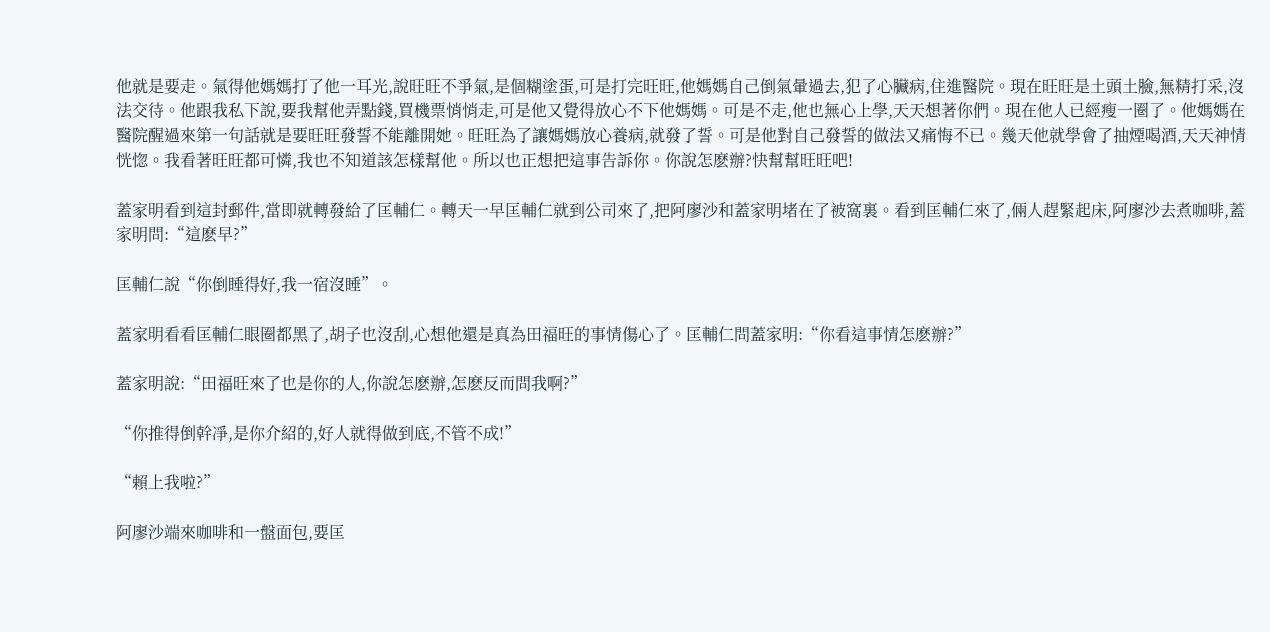他就是要走。氣得他媽媽打了他一耳光,說旺旺不爭氣,是個糊塗蛋,可是打完旺旺,他媽媽自己倒氣暈過去,犯了心臟病,住進醫院。現在旺旺是土頭土臉,無精打采,沒法交待。他跟我私下說,要我幫他弄點錢,買機票悄悄走,可是他又覺得放心不下他媽媽。可是不走,他也無心上學,天天想著你們。現在他人已經瘦一圈了。他媽媽在醫院醒過來第一句話就是要旺旺發誓不能離開她。旺旺為了讓媽媽放心養病,就發了誓。可是他對自己發誓的做法又痛悔不已。幾天他就學會了抽煙喝酒,天天神情恍惚。我看著旺旺都可憐,我也不知道該怎樣幫他。所以也正想把這事告訴你。你說怎麽辦?快幫幫旺旺吧!

蓋家明看到這封郵件,當即就轉發給了匡輔仁。轉天一早匡輔仁就到公司來了,把阿廖沙和蓋家明堵在了被窩裏。看到匡輔仁來了,倆人趕緊起床,阿廖沙去煮咖啡,蓋家明問:“這麽早?”

匡輔仁說“你倒睡得好,我一宿沒睡”。

蓋家明看看匡輔仁眼圈都黑了,胡子也沒刮,心想他還是真為田福旺的事情傷心了。匡輔仁問蓋家明:“你看這事情怎麽辦?”

蓋家明說:“田福旺來了也是你的人,你說怎麽辦,怎麽反而問我啊?”

“你推得倒幹凈,是你介紹的,好人就得做到底,不管不成!”

“賴上我啦?”

阿廖沙端來咖啡和一盤面包,要匡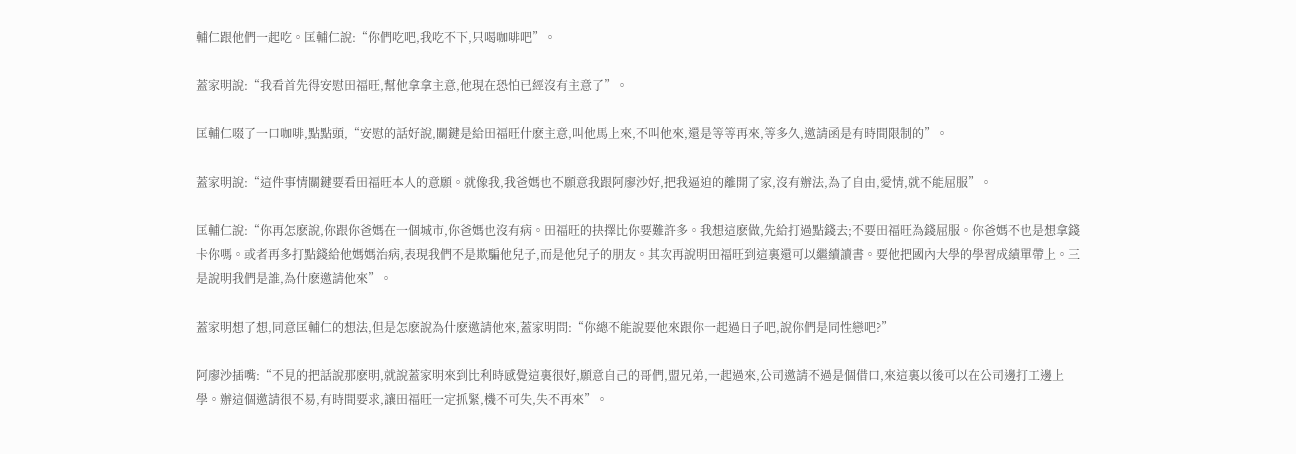輔仁跟他們一起吃。匡輔仁說:“你們吃吧,我吃不下,只喝咖啡吧”。

蓋家明說:“我看首先得安慰田福旺,幫他拿拿主意,他現在恐怕已經沒有主意了”。

匡輔仁啜了一口咖啡,點點頭,“安慰的話好說,關鍵是給田福旺什麽主意,叫他馬上來,不叫他來,還是等等再來,等多久,邀請函是有時間限制的”。

蓋家明說:“這件事情關鍵要看田福旺本人的意願。就像我,我爸媽也不願意我跟阿廖沙好,把我逼迫的離開了家,沒有辦法,為了自由,愛情,就不能屈服”。

匡輔仁說:“你再怎麽說,你跟你爸媽在一個城市,你爸媽也沒有病。田福旺的抉擇比你要難許多。我想這麽做,先給打過點錢去;不要田福旺為錢屈服。你爸媽不也是想拿錢卡你嗎。或者再多打點錢給他媽媽治病,表現我們不是欺騙他兒子,而是他兒子的朋友。其次再說明田福旺到這裏還可以繼續讀書。要他把國內大學的學習成績單帶上。三是說明我們是誰,為什麽邀請他來”。

蓋家明想了想,同意匡輔仁的想法,但是怎麽說為什麽邀請他來,蓋家明問:“你總不能說要他來跟你一起過日子吧,說你們是同性戀吧?”

阿廖沙插嘴:“不見的把話說那麽明,就說蓋家明來到比利時感覺這裏很好,願意自己的哥們,盟兄弟,一起過來,公司邀請不過是個借口,來這裏以後可以在公司邊打工邊上學。辦這個邀請很不易,有時間要求,讓田福旺一定抓緊,機不可失,失不再來”。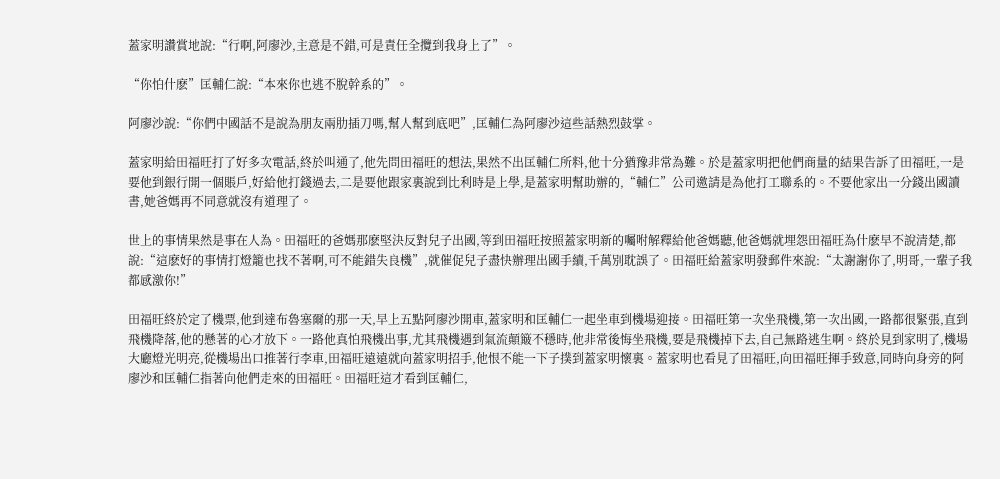蓋家明讚賞地說:“行啊,阿廖沙,主意是不錯,可是責任全攬到我身上了”。

“你怕什麽”匡輔仁說:“本來你也逃不脫幹系的”。

阿廖沙說:“你們中國話不是說為朋友兩肋插刀嗎,幫人幫到底吧”,匡輔仁為阿廖沙這些話熱烈鼓掌。

蓋家明給田福旺打了好多次電話,終於叫通了,他先問田福旺的想法,果然不出匡輔仁所料,他十分猶豫非常為難。於是蓋家明把他們商量的結果告訴了田福旺,一是要他到銀行開一個賬戶,好給他打錢過去,二是要他跟家裏說到比利時是上學,是蓋家明幫助辦的,“輔仁”公司邀請是為他打工聯系的。不要他家出一分錢出國讀書,她爸媽再不同意就沒有道理了。

世上的事情果然是事在人為。田福旺的爸媽那麽堅決反對兒子出國,等到田福旺按照蓋家明新的囑咐解釋給他爸媽聽,他爸媽就埋怨田福旺為什麽早不說清楚,都說:“這麽好的事情打燈籠也找不著啊,可不能錯失良機”,就催促兒子盡快辦理出國手續,千萬別耽誤了。田福旺給蓋家明發郵件來說:“太謝謝你了,明哥,一輩子我都感激你!”

田福旺終於定了機票,他到達布魯塞爾的那一天,早上五點阿廖沙開車,蓋家明和匡輔仁一起坐車到機場迎接。田福旺第一次坐飛機,第一次出國,一路都很緊張,直到飛機降落,他的懸著的心才放下。一路他真怕飛機出事,尤其飛機遇到氣流顛簸不穩時,他非常後悔坐飛機,要是飛機掉下去,自己無路逃生啊。終於見到家明了,機場大廳燈光明亮,從機場出口推著行李車,田福旺遠遠就向蓋家明招手,他恨不能一下子撲到蓋家明懷裏。蓋家明也看見了田福旺,向田福旺揮手致意,同時向身旁的阿廖沙和匡輔仁指著向他們走來的田福旺。田福旺這才看到匡輔仁,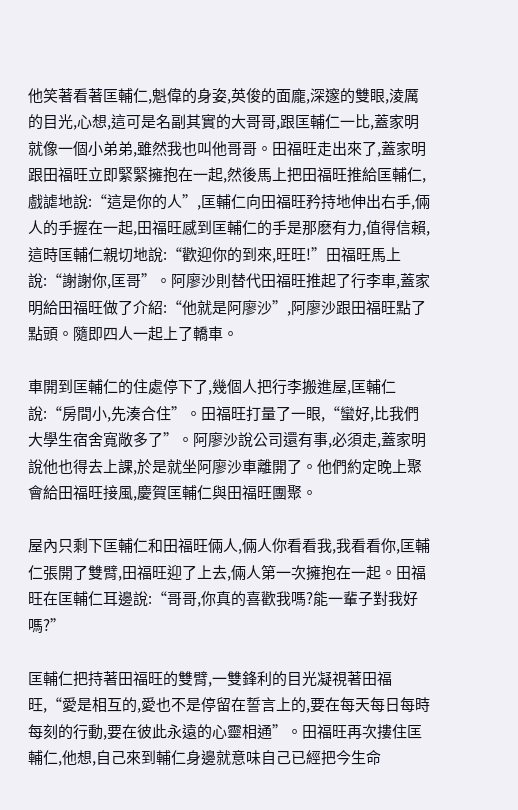他笑著看著匡輔仁,魁偉的身姿,英俊的面龐,深邃的雙眼,淩厲的目光,心想,這可是名副其實的大哥哥,跟匡輔仁一比,蓋家明就像一個小弟弟,雖然我也叫他哥哥。田福旺走出來了,蓋家明跟田福旺立即緊緊擁抱在一起,然後馬上把田福旺推給匡輔仁,戲謔地說:“這是你的人”,匡輔仁向田福旺矜持地伸出右手,倆人的手握在一起,田福旺感到匡輔仁的手是那麽有力,值得信賴,這時匡輔仁親切地說:“歡迎你的到來,旺旺!”田福旺馬上說:“謝謝你,匡哥”。阿廖沙則替代田福旺推起了行李車,蓋家明給田福旺做了介紹:“他就是阿廖沙”,阿廖沙跟田福旺點了點頭。隨即四人一起上了轎車。

車開到匡輔仁的住處停下了,幾個人把行李搬進屋,匡輔仁說:“房間小,先湊合住”。田福旺打量了一眼,“蠻好,比我們大學生宿舍寬敞多了”。阿廖沙說公司還有事,必須走,蓋家明說他也得去上課,於是就坐阿廖沙車離開了。他們約定晚上聚會給田福旺接風,慶賀匡輔仁與田福旺團聚。

屋內只剩下匡輔仁和田福旺倆人,倆人你看看我,我看看你,匡輔仁張開了雙臂,田福旺迎了上去,倆人第一次擁抱在一起。田福旺在匡輔仁耳邊說:“哥哥,你真的喜歡我嗎?能一輩子對我好嗎?”

匡輔仁把持著田福旺的雙臂,一雙鋒利的目光凝視著田福旺,“愛是相互的,愛也不是停留在誓言上的,要在每天每日每時每刻的行動,要在彼此永遠的心靈相通”。田福旺再次摟住匡輔仁,他想,自己來到輔仁身邊就意味自己已經把今生命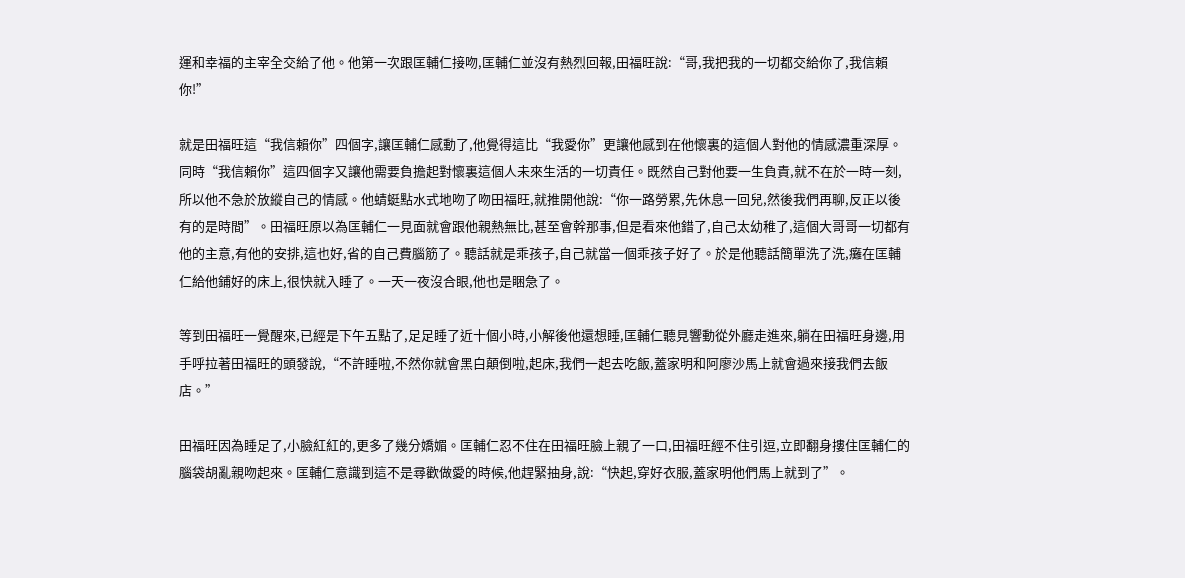運和幸福的主宰全交給了他。他第一次跟匡輔仁接吻,匡輔仁並沒有熱烈回報,田福旺說:“哥,我把我的一切都交給你了,我信賴你!”

就是田福旺這“我信賴你”四個字,讓匡輔仁感動了,他覺得這比“我愛你”更讓他感到在他懷裏的這個人對他的情感濃重深厚。同時“我信賴你”這四個字又讓他需要負擔起對懷裏這個人未來生活的一切責任。既然自己對他要一生負責,就不在於一時一刻,所以他不急於放縱自己的情感。他蜻蜓點水式地吻了吻田福旺,就推開他說:“你一路勞累,先休息一回兒,然後我們再聊,反正以後有的是時間”。田福旺原以為匡輔仁一見面就會跟他親熱無比,甚至會幹那事,但是看來他錯了,自己太幼稚了,這個大哥哥一切都有他的主意,有他的安排,這也好,省的自己費腦筋了。聽話就是乖孩子,自己就當一個乖孩子好了。於是他聽話簡單洗了洗,癱在匡輔仁給他鋪好的床上,很快就入睡了。一天一夜沒合眼,他也是睏急了。

等到田福旺一覺醒來,已經是下午五點了,足足睡了近十個小時,小解後他還想睡,匡輔仁聽見響動從外廳走進來,躺在田福旺身邊,用手呼拉著田福旺的頭發說,“不許睡啦,不然你就會黑白顛倒啦,起床,我們一起去吃飯,蓋家明和阿廖沙馬上就會過來接我們去飯店。”

田福旺因為睡足了,小臉紅紅的,更多了幾分嬌媚。匡輔仁忍不住在田福旺臉上親了一口,田福旺經不住引逗,立即翻身摟住匡輔仁的腦袋胡亂親吻起來。匡輔仁意識到這不是尋歡做愛的時候,他趕緊抽身,說:“快起,穿好衣服,蓋家明他們馬上就到了”。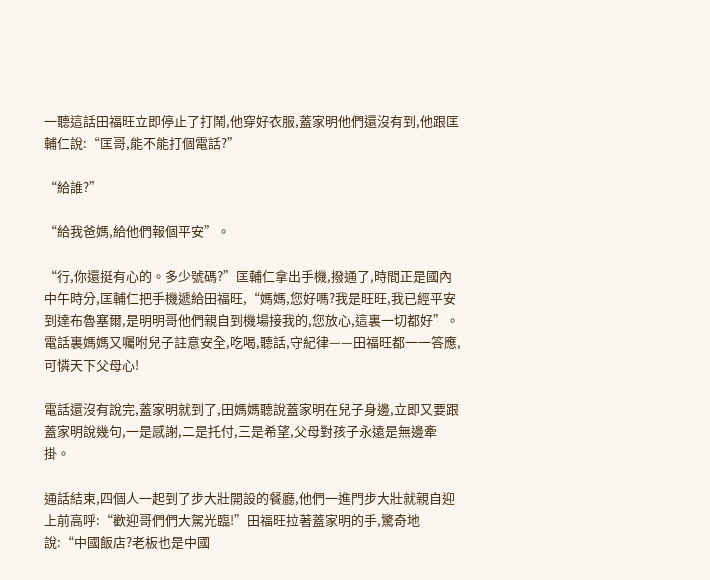一聽這話田福旺立即停止了打鬧,他穿好衣服,蓋家明他們還沒有到,他跟匡輔仁說:“匡哥,能不能打個電話?”

“給誰?”

“給我爸媽,給他們報個平安”。

“行,你還挺有心的。多少號碼?”匡輔仁拿出手機,撥通了,時間正是國內中午時分,匡輔仁把手機遞給田福旺,“媽媽,您好嗎?我是旺旺,我已經平安到達布魯塞爾,是明明哥他們親自到機場接我的,您放心,這裏一切都好”。電話裏媽媽又囑咐兒子註意安全,吃喝,聽話,守紀律——田福旺都一一答應,可憐天下父母心!

電話還沒有說完,蓋家明就到了,田媽媽聽說蓋家明在兒子身邊,立即又要跟蓋家明說幾句,一是感謝,二是托付,三是希望,父母對孩子永遠是無邊牽掛。

通話結束,四個人一起到了步大壯開設的餐廳,他們一進門步大壯就親自迎上前高呼:“歡迎哥們們大駕光臨!”田福旺拉著蓋家明的手,驚奇地說:“中國飯店?老板也是中國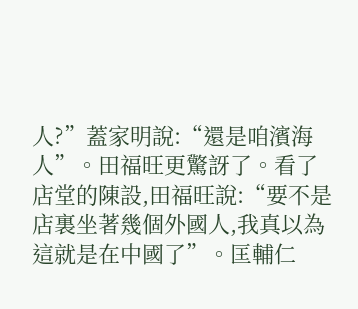人?”蓋家明說:“還是咱濱海人”。田福旺更驚訝了。看了店堂的陳設,田福旺說:“要不是店裏坐著幾個外國人,我真以為這就是在中國了”。匡輔仁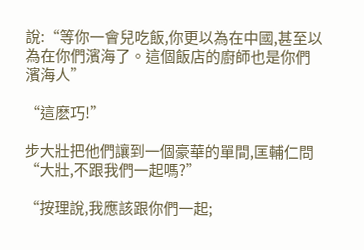說:“等你一會兒吃飯,你更以為在中國,甚至以為在你們濱海了。這個飯店的廚師也是你們濱海人”

“這麽巧!”

步大壯把他們讓到一個豪華的單間,匡輔仁問“大壯,不跟我們一起嗎?”

“按理說,我應該跟你們一起;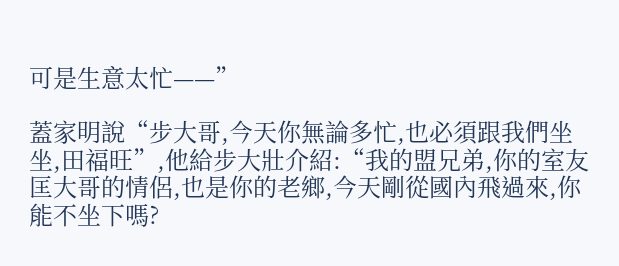可是生意太忙——”

蓋家明說“步大哥,今天你無論多忙,也必須跟我們坐坐,田福旺”,他給步大壯介紹:“我的盟兄弟,你的室友匡大哥的情侶,也是你的老鄉,今天剛從國內飛過來,你能不坐下嗎?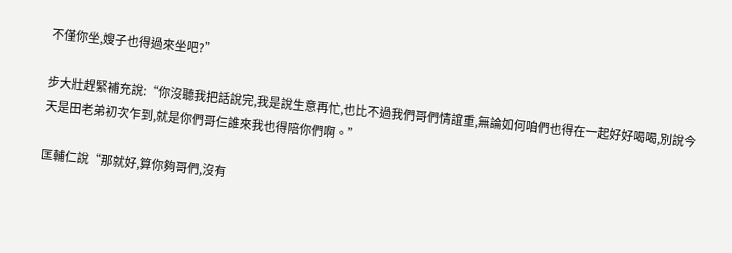不僅你坐,嫂子也得過來坐吧?”

步大壯趕緊補充說:“你沒聽我把話說完,我是說生意再忙,也比不過我們哥們情誼重,無論如何咱們也得在一起好好喝喝,別說今天是田老弟初次乍到,就是你們哥仨誰來我也得陪你們啊。”

匡輔仁說“那就好,算你夠哥們,沒有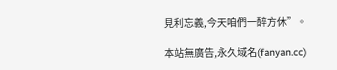見利忘義,今天咱們一醉方休”。

本站無廣告,永久域名(fanyan.cc)